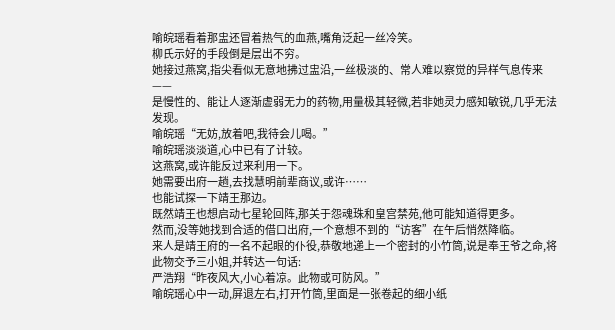喻皖瑶看着那盅还冒着热气的血燕,嘴角泛起一丝冷笑。
柳氏示好的手段倒是层出不穷。
她接过燕窝,指尖看似无意地拂过盅沿,一丝极淡的、常人难以察觉的异样气息传来
——
是慢性的、能让人逐渐虚弱无力的药物,用量极其轻微,若非她灵力感知敏锐,几乎无法发现。
喻皖瑶“无妨,放着吧,我待会儿喝。”
喻皖瑶淡淡道,心中已有了计较。
这燕窝,或许能反过来利用一下。
她需要出府一趟,去找慧明前辈商议,或许……
也能试探一下靖王那边。
既然靖王也想启动七星轮回阵,那关于怨魂珠和皇宫禁苑,他可能知道得更多。
然而,没等她找到合适的借口出府,一个意想不到的“访客”在午后悄然降临。
来人是靖王府的一名不起眼的仆役,恭敬地递上一个密封的小竹筒,说是奉王爷之命,将此物交予三小姐,并转达一句话:
严浩翔“昨夜风大,小心着凉。此物或可防风。”
喻皖瑶心中一动,屏退左右,打开竹筒,里面是一张卷起的细小纸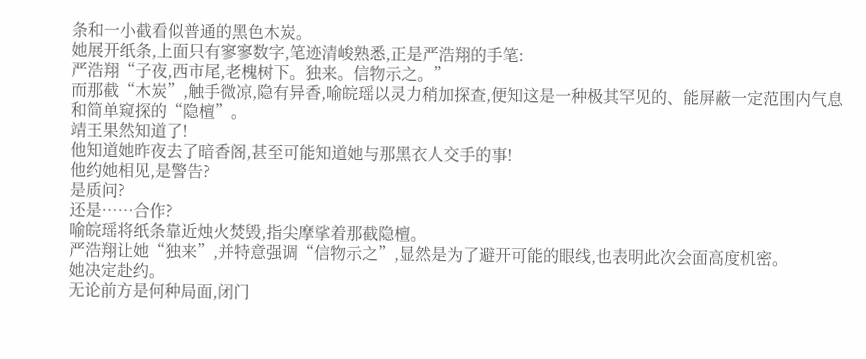条和一小截看似普通的黑色木炭。
她展开纸条,上面只有寥寥数字,笔迹清峻熟悉,正是严浩翔的手笔:
严浩翔“子夜,西市尾,老槐树下。独来。信物示之。”
而那截“木炭”,触手微凉,隐有异香,喻皖瑶以灵力稍加探查,便知这是一种极其罕见的、能屏蔽一定范围内气息和简单窥探的“隐檀”。
靖王果然知道了!
他知道她昨夜去了暗香阁,甚至可能知道她与那黑衣人交手的事!
他约她相见,是警告?
是质问?
还是……合作?
喻皖瑶将纸条靠近烛火焚毁,指尖摩挲着那截隐檀。
严浩翔让她“独来”,并特意强调“信物示之”,显然是为了避开可能的眼线,也表明此次会面高度机密。
她决定赴约。
无论前方是何种局面,闭门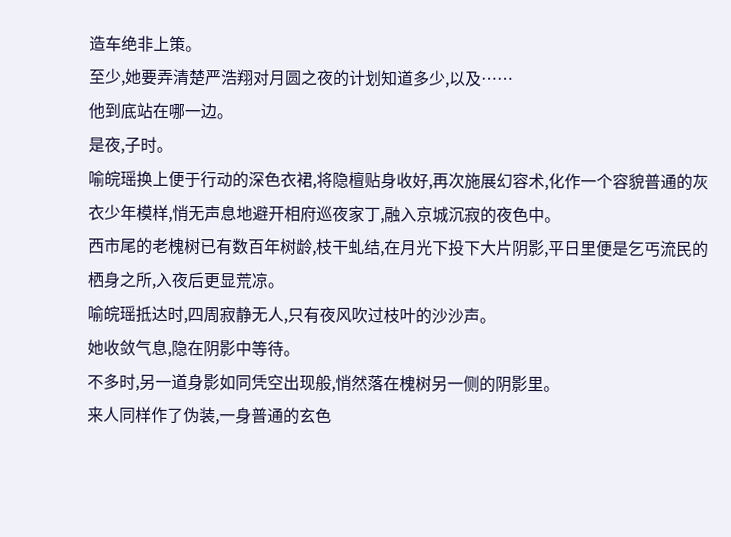造车绝非上策。
至少,她要弄清楚严浩翔对月圆之夜的计划知道多少,以及……
他到底站在哪一边。
是夜,子时。
喻皖瑶换上便于行动的深色衣裙,将隐檀贴身收好,再次施展幻容术,化作一个容貌普通的灰衣少年模样,悄无声息地避开相府巡夜家丁,融入京城沉寂的夜色中。
西市尾的老槐树已有数百年树龄,枝干虬结,在月光下投下大片阴影,平日里便是乞丐流民的栖身之所,入夜后更显荒凉。
喻皖瑶抵达时,四周寂静无人,只有夜风吹过枝叶的沙沙声。
她收敛气息,隐在阴影中等待。
不多时,另一道身影如同凭空出现般,悄然落在槐树另一侧的阴影里。
来人同样作了伪装,一身普通的玄色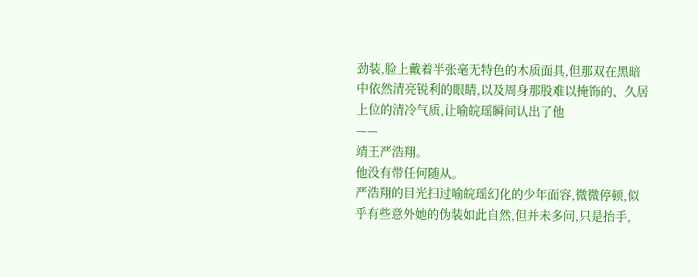劲装,脸上戴着半张毫无特色的木质面具,但那双在黑暗中依然清亮锐利的眼睛,以及周身那股难以掩饰的、久居上位的清冷气质,让喻皖瑶瞬间认出了他
——
靖王严浩翔。
他没有带任何随从。
严浩翔的目光扫过喻皖瑶幻化的少年面容,微微停顿,似乎有些意外她的伪装如此自然,但并未多问,只是抬手,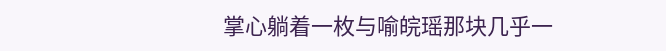掌心躺着一枚与喻皖瑶那块几乎一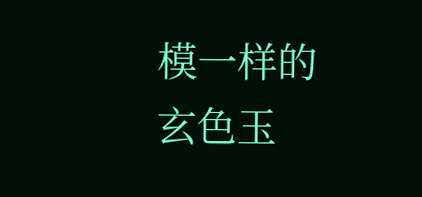模一样的玄色玉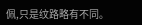佩,只是纹路略有不同。